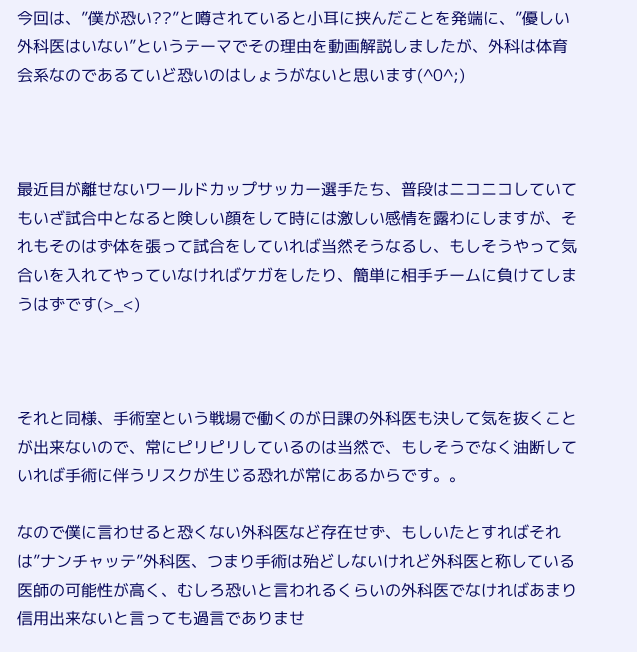今回は、”僕が恐い??”と噂されていると小耳に挟んだことを発端に、”優しい外科医はいない”というテーマでその理由を動画解説しましたが、外科は体育会系なのであるていど恐いのはしょうがないと思います(^0^;)



最近目が離せないワールドカップサッカー選手たち、普段はニコニコしていてもいざ試合中となると険しい顔をして時には激しい感情を露わにしますが、それもそのはず体を張って試合をしていれば当然そうなるし、もしそうやって気合いを入れてやっていなければケガをしたり、簡単に相手チームに負けてしまうはずです(>_<)



それと同様、手術室という戦場で働くのが日課の外科医も決して気を抜くことが出来ないので、常にピリピリしているのは当然で、もしそうでなく油断していれば手術に伴うリスクが生じる恐れが常にあるからです。。

なので僕に言わせると恐くない外科医など存在せず、もしいたとすればそれは”ナンチャッテ”外科医、つまり手術は殆どしないけれど外科医と称している医師の可能性が高く、むしろ恐いと言われるくらいの外科医でなければあまり信用出来ないと言っても過言でありませ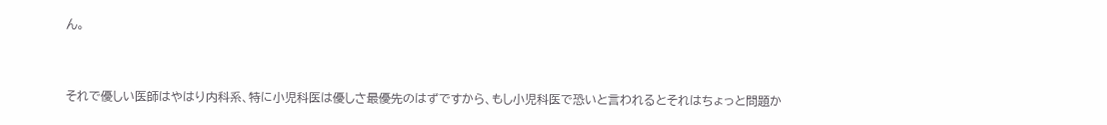ん。



それで優しい医師はやはり内科系、特に小児科医は優しさ最優先のはずですから、もし小児科医で恐いと言われるとそれはちょっと問題か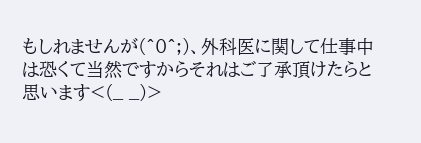もしれませんが(^0^;)、外科医に関して仕事中は恐くて当然ですからそれはご了承頂けたらと思います<(_ _)>